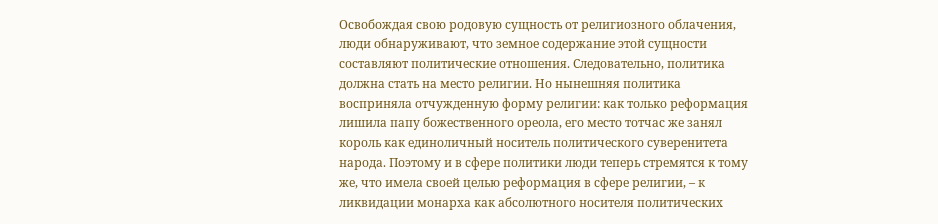Освобождая свою родовую сущность от религиозного облачения, люди обнаруживают, что земное содержание этой сущности составляют политические отношения. Следовательно, политика должна стать на место религии. Но нынешняя политика восприняла отчужденную форму религии: как только реформация лишила папу божественного ореола, его место тотчас же занял король как единоличный носитель политического суверенитета народа. Поэтому и в сфере политики люди теперь стремятся к тому же, что имела своей целью реформация в сфере религии, – к ликвидации монарха как абсолютного носителя политических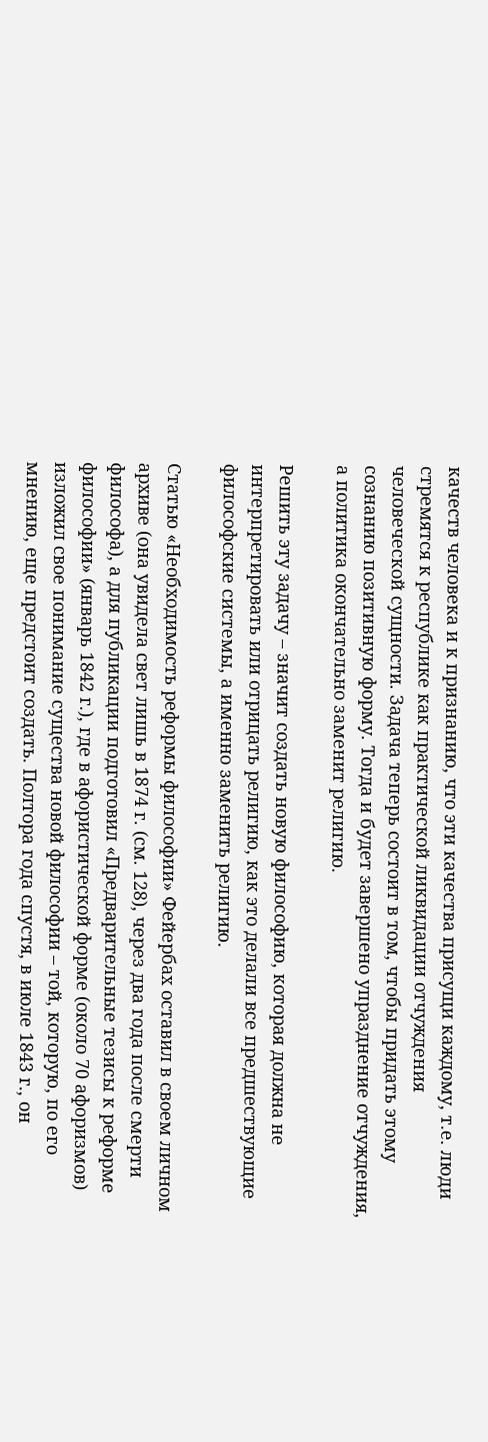качеств человека и к признанию, что эти качества присущи каждому, т.е. люди стремятся к республике как практической ликвидации отчуждения человеческой сущности. Задача теперь состоит в том, чтобы придать этому сознанию позитивную форму. Тогда и будет завершено упразднение отчуждения, а политика окончательно заменит религию.

Решить эту задачу – значит создать новую философию, которая должна не интерпретировать или отрицать религию, как это делали все предшествующие философские системы, а именно заменить религию.

Статью «Необходимость реформы философии» Фейербах оставил в своем личном архиве (она увидела свет лишь в 1874 г. (см. 128), через два года после смерти философа), а для публикации подготовил «Предварительные тезисы к реформе философии» (январь 1842 г.), где в афористической форме (около 70 афоризмов) изложил свое понимание существа новой философии – той, которую, по его мнению, еще предстоит создать. Полтора года спустя, в июле 1843 г., он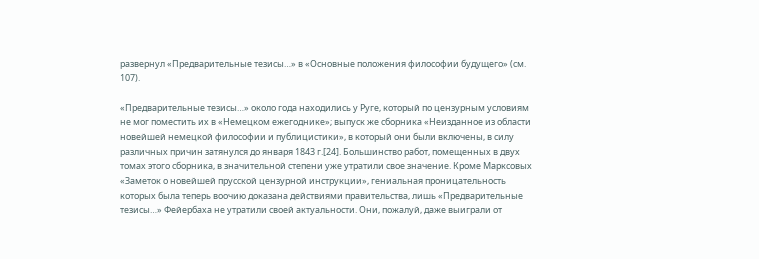развернул «Предварительные тезисы…» в «Основные положения философии будущего» (см. 107).

«Предварительные тезисы…» около года находились у Руге, который по цензурным условиям не мог поместить их в «Немецком ежегоднике»; выпуск же сборника «Неизданное из области новейшей немецкой философии и публицистики», в который они были включены, в силу различных причин затянулся до января 1843 г.[24]. Большинство работ, помещенных в двух томах этого сборника, в значительной степени уже утратили свое значение. Кроме Марксовых «Заметок о новейшей прусской цензурной инструкции», гениальная проницательность которых была теперь воочию доказана действиями правительства, лишь «Предварительные тезисы…» Фейербаха не утратили своей актуальности. Они, пожалуй, даже выиграли от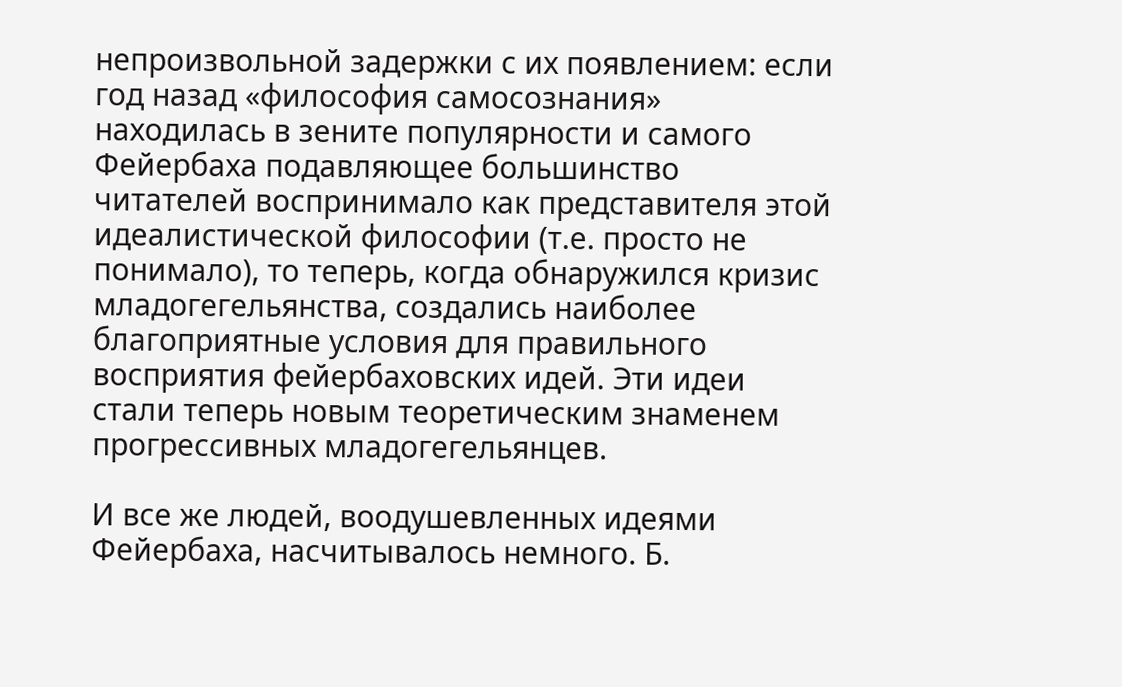непроизвольной задержки с их появлением: если год назад «философия самосознания» находилась в зените популярности и самого Фейербаха подавляющее большинство читателей воспринимало как представителя этой идеалистической философии (т.е. просто не понимало), то теперь, когда обнаружился кризис младогегельянства, создались наиболее благоприятные условия для правильного восприятия фейербаховских идей. Эти идеи стали теперь новым теоретическим знаменем прогрессивных младогегельянцев.

И все же людей, воодушевленных идеями Фейербаха, насчитывалось немного. Б.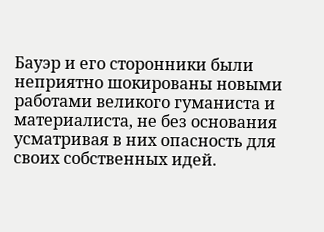Бауэр и его сторонники были неприятно шокированы новыми работами великого гуманиста и материалиста, не без основания усматривая в них опасность для своих собственных идей.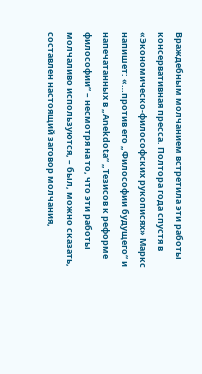Враждебным молчанием встретила эти работы консервативная пресса. Полтора года спустя в «Экономическо-философских рукописях» Маркс напишет: «…против его „Философии будущего“ и напечатанных в „Anekdota“ „Тезисов к реформе философии“ – несмотря на то, что эти работы молчаливо используются, – был, можно сказать, составлен настоящий заговор молчания,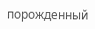порожденный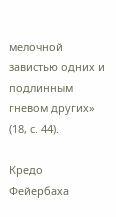мелочной завистью одних и подлинным гневом других» (18, с. 44).

Кредо Фейербаха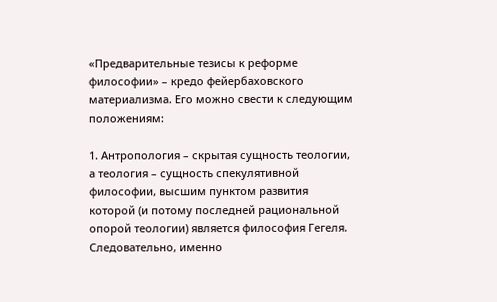«Предварительные тезисы к реформе философии» – кредо фейербаховского материализма. Его можно свести к следующим положениям:

1. Антропология – скрытая сущность теологии, а теология – сущность спекулятивной философии, высшим пунктом развития которой (и потому последней рациональной опорой теологии) является философия Гегеля. Следовательно, именно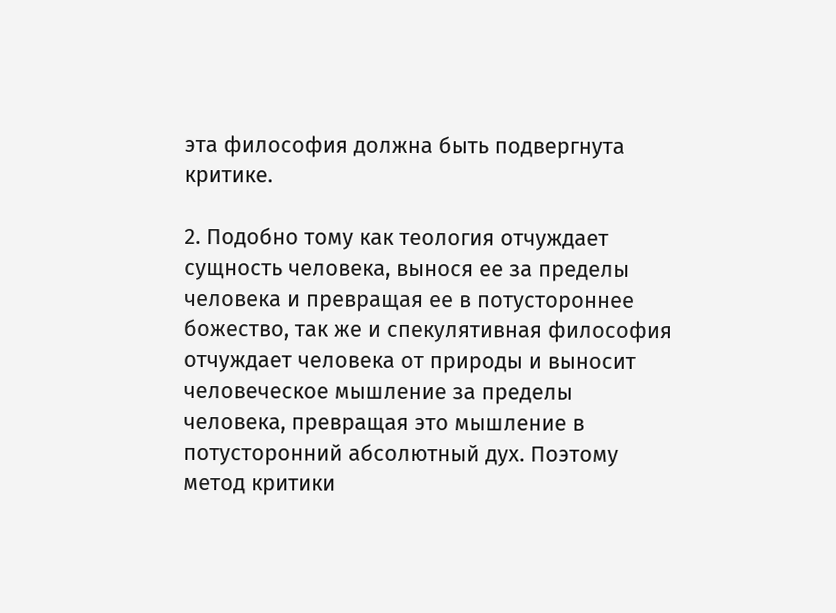эта философия должна быть подвергнута критике.

2. Подобно тому как теология отчуждает сущность человека, вынося ее за пределы человека и превращая ее в потустороннее божество, так же и спекулятивная философия отчуждает человека от природы и выносит человеческое мышление за пределы человека, превращая это мышление в потусторонний абсолютный дух. Поэтому метод критики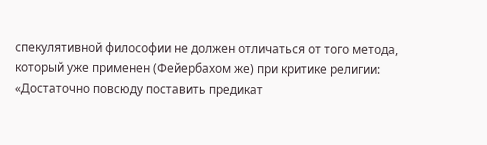спекулятивной философии не должен отличаться от того метода, который уже применен (Фейербахом же) при критике религии: «Достаточно повсюду поставить предикат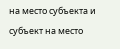на место субъекта и субъект на место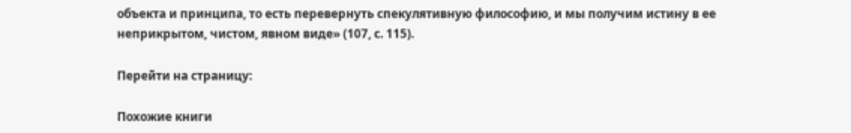объекта и принципа, то есть перевернуть спекулятивную философию, и мы получим истину в ее неприкрытом, чистом, явном виде» (107, с. 115).

Перейти на страницу:

Похожие книги